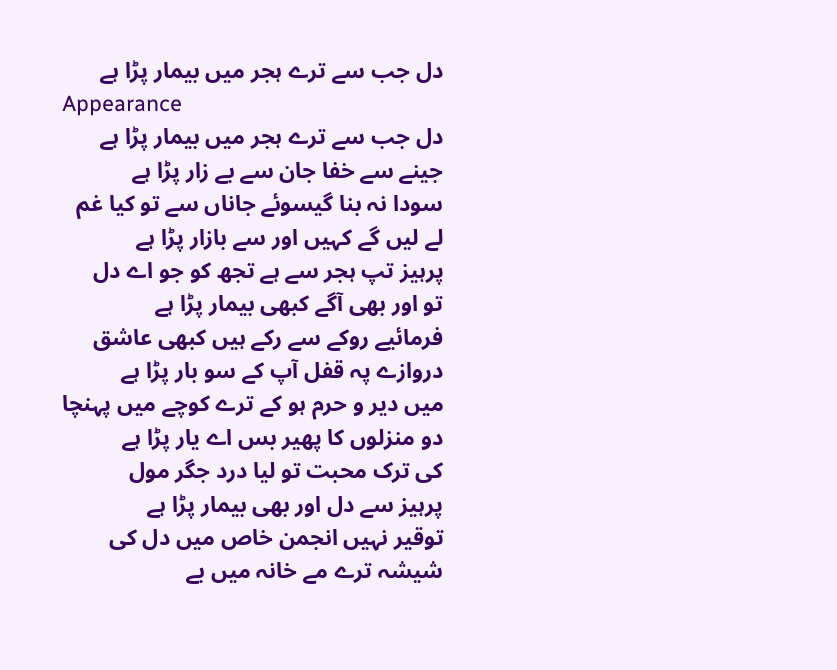دل جب سے ترے ہجر میں بیمار پڑا ہے
Appearance
دل جب سے ترے ہجر میں بیمار پڑا ہے
جینے سے خفا جان سے بے زار پڑا ہے
سودا نہ بنا گیسوئے جاناں سے تو کیا غم
لے لیں گے کہیں اور سے بازار پڑا ہے
پرہیز تپ ہجر سے ہے تجھ کو جو اے دل
تو اور بھی آگے کبھی بیمار پڑا ہے
فرمائیے روکے سے رکے ہیں کبھی عاشق
دروازے پہ قفل آپ کے سو بار پڑا ہے
میں دیر و حرم ہو کے ترے کوچے میں پہنچا
دو منزلوں کا پھیر بس اے یار پڑا ہے
کی ترک محبت تو لیا درد جگر مول
پرہیز سے دل اور بھی بیمار پڑا ہے
توقیر نہیں انجمن خاص میں دل کی
شیشہ ترے مے خانہ میں بے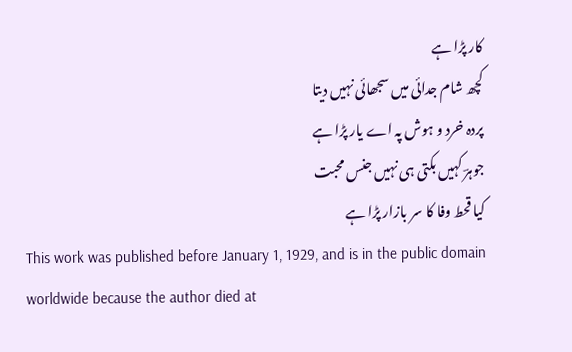کار پڑا ہے
کچھ شام جدائی میں سجھائی نہیں دیتا
پردہ خرد و ہوش پہ اے یار پڑا ہے
جوہرؔ کہیں بکتی ہی نہیں جنس محبت
کیا قحط وفا کا سر بازار پڑا ہے
This work was published before January 1, 1929, and is in the public domain worldwide because the author died at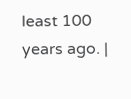least 100 years ago. |